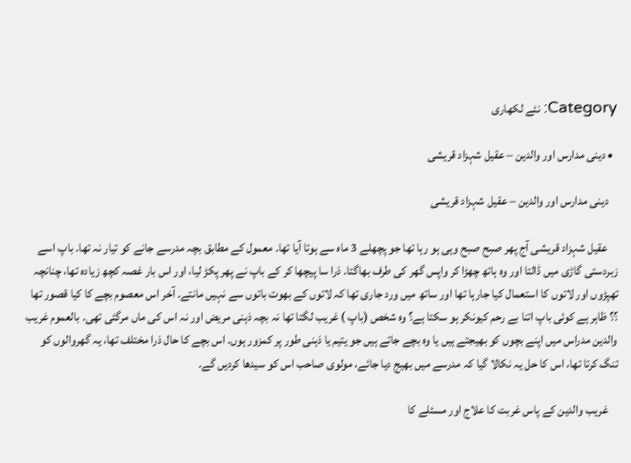Category: نئے لکھاری

  • دینی مدارس اور والدین – عقیل شہزاد قریشی

    دینی مدارس اور والدین – عقیل شہزاد قریشی

    عقیل شہزاد قریشی آج پھر صبح صبح وہی ہو رہا تھا جو پچھلے 3 ماہ سے ہوتا آیا تھا. معمول کے مطابق بچہ مدرسے جانے کو تیار نہ تھا. باپ اسے زبردستی گاڑی میں ڈالتا اور وہ ہاتھ چھڑا کر واپس گھر کی طرف بھاگتا. ذرا سا پیچھا کر کے باپ نے پھر پکڑ لیا، اور اس بار غصہ کچھ زیادہ تھا، چنانچہ تھپڑوں اور لاتوں کا استعمال کیا جارہا تھا اور ساتھ میں ورد جاری تھا کہ لاتوں کے بھوت باتوں سے نہیں مانتے. آخر اس معصوم بچے کا کیا قصور تھا ؟؟ ظاہر ہے کوئی باپ اتنا بے رحم کیونکر ہو سکتا ہے؟ وہ شخص (باپ ) غریب لگتا تھا نہ بچہ ذہنی مریض اور نہ اس کی ماں مرگئی تھی. بالعموم غریب والدین مدراس میں اپنے بچوں کو بھیجتے ہیں یا وہ بچے جاتے ہیں جو یتیم یا ذہنی طور پر کمزور ہوں. اس بچے کا حال ذرا مختلف تھا، یہ گھروالوں کو تنگ کرتا تھا، اس کا حل یہ نکالا گیا کہ مدرسے میں بھیج دیا جائے، مولوی صاحب اس کو سیدھا کردیں گے.

    غریب والدین کے پاس غربت کا علاج اور مسئلے کا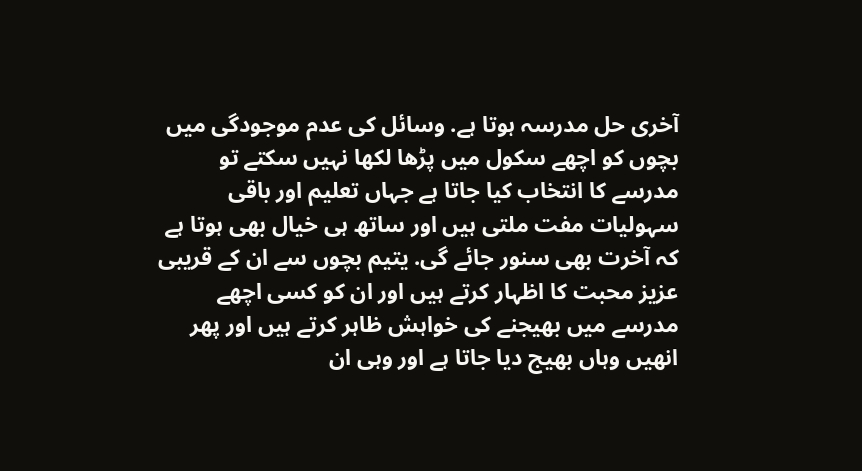آخری حل مدرسہ ہوتا ہے. وسائل کی عدم موجودگی میں بچوں کو اچھے سکول میں پڑھا لکھا نہیں سکتے تو مدرسے کا انتخاب کیا جاتا ہے جہاں تعلیم اور باقی سہولیات مفت ملتی ہیں اور ساتھ ہی خیال بھی ہوتا ہے کہ آخرت بھی سنور جائے گی. یتیم بچوں سے ان کے قریبی عزیز محبت کا اظہار کرتے ہیں اور ان کو کسی اچھے مدرسے میں بھیجنے کی خواہش ظاہر کرتے ہیں اور پھر انھیں وہاں بھیج دیا جاتا ہے اور وہی ان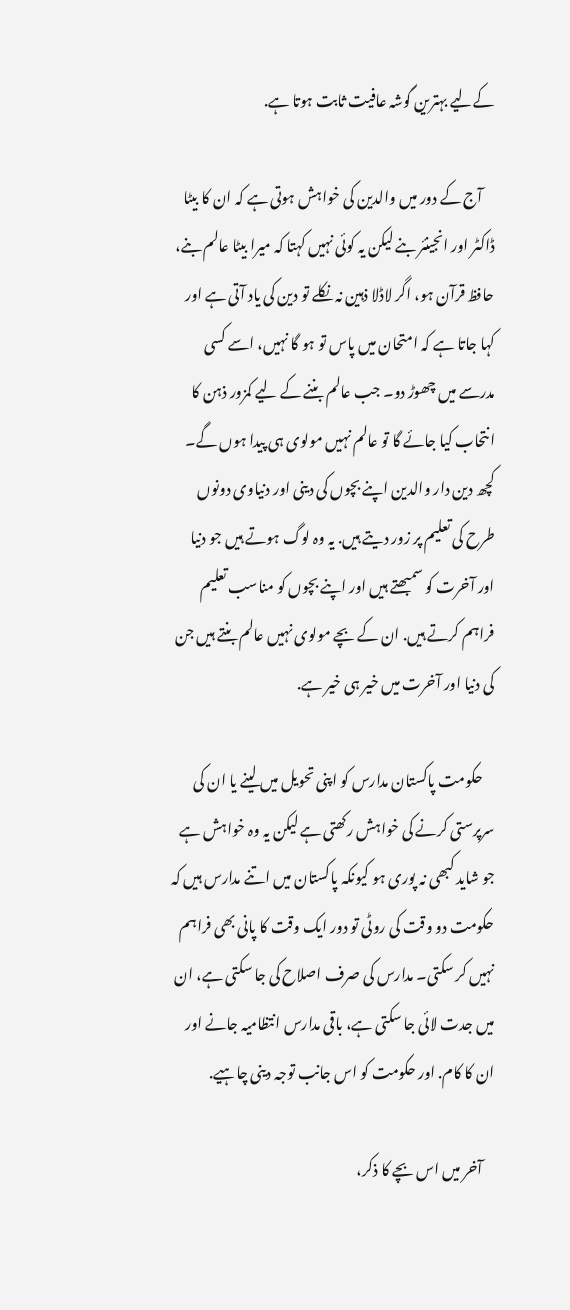کےلیے بہترین گوشہ عافیت ثابت ہوتا ہے.

    آج کے دور میں والدین کی خواہش ہوتی ہے کہ ان کا بیٹا ڈاکٹر اور انجینئر بنے لیکن یہ کوئی نہیں کہتا کہ میرا بیٹا عالم بنے، حافظ قرآن ہو، اگر لاڈلا ذہین نہ نکلے تو دین کی یاد آتی ہے اور کہا جاتا ہے کہ امتحان میں پاس تو ہو گا نہیں، اسے کسی مدرسے میں چھوڑ دو۔ جب عالم بننے کے لیے کمزور ذہن کا انتحاب کیا جائے گا تو عالم نہیں مولوی ہی پیدا ہوں گے۔ کچھ دین دار والدین اپنے بچوں کی دینی اور دنیاوی دونوں طرح کی تعلیم پر زور دیتے ہیں. یہ وہ لوگ ہوتے ہیں جو دنیا اور آخرت کو سمبھتے ہیں اور اپنے بچوں کو مناسب تعلیم فراہم کرتے ہیں. ان کے بچے مولوی نہیں عالم بنتے ہیں جن کی دنیا اور آخرت میں خیر ہی خیر ہے.

    حکومت پاکستان مدارس کو اپنی تحویل میں لینے یا ان کی سرپرستی کرنے کی خواہش رکھتی ہے لیکن یہ وہ خواہش ہے جو شاید کبھی نہ پوری ہو کیونکہ پاکستان میں اتنے مدارس ہیں کہ حکومت دو وقت کی روٹی تو دور ایک وقت کا پانی بھی فراہم نہیں کر سکتی۔ مدارس کی صرف اصلاح کی جا سکتی ہے، ان میں جدت لائی جا سکتی ہے، باقی مدارس انتظامیہ جانے اور ان کا کام. اور حکومت کو اس جانب توجہ دینی چاہیے.

    آخر میں اس بچے کا ذکر،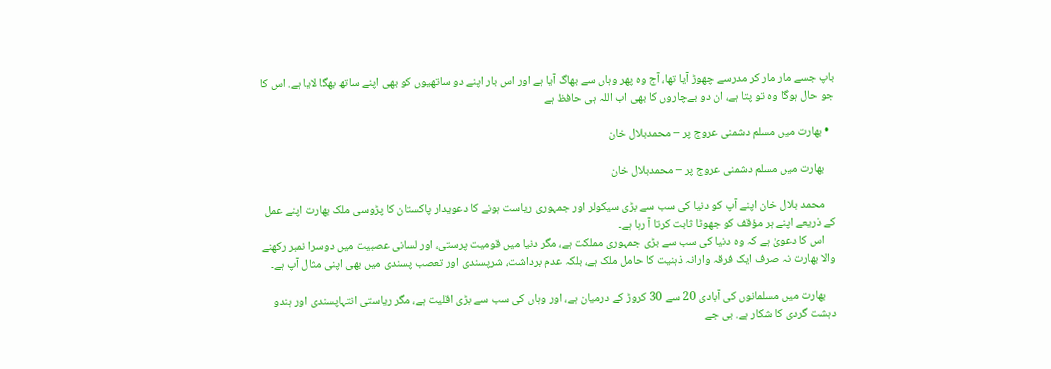باپ جسے مار مار کر مدرسے چھوڑ آیا تھا، آج وہ پھر وہاں سے بھاگ آیا ہے اور اس بار اپنے دو ساتھیوں کو بھی اپنے ساتھ بھگا لایا ہے. اس کا جو حال ہوگا وہ تو پتا ہے، ان دو بےچاروں کا بھی اب اللہ ہی حافظ ہے

  • بھارت میں مسلم دشمنی عروج پر – محمدبلال خان

    بھارت میں مسلم دشمنی عروج پر – محمدبلال خان

    محمد بلال خان اپنے آپ کو دنیا کی سب سے بڑی سیکولر اور جمہوری ریاست ہونے کا دعویدار پاکستان کا پڑوسی ملک بھارت اپنے عمل کے ذریعے اپنے ہر مؤقف کو جھوٹا ثابت کرتا آ رہا ہے۔
    اس کا دعویٰ ہے کہ وہ دنیا کی سب سے بڑی جمہوری مملکت ہے، مگر دنیا میں قومیت پرستی، اور لسانی عصبیت میں دوسرا نمبر رکھنے والا بھارت نہ صرف ایک فرقہ وارانہ ذہنیت کا حامل ملک ہے، بلکہ عدم برداشت، شرپسندی اور تعصب پسندی میں بھی اپنی مثال آپ ہے۔

    بھارت میں مسلمانوں کی آبادی 20 سے 30 کروڑ کے درمیان ہے، اور وہاں کی سب سے بڑی اقلیت ہے، مگر ریاستی انتہاپسندی اور ہندو دہشت گردی کا شکار ہے. بی جے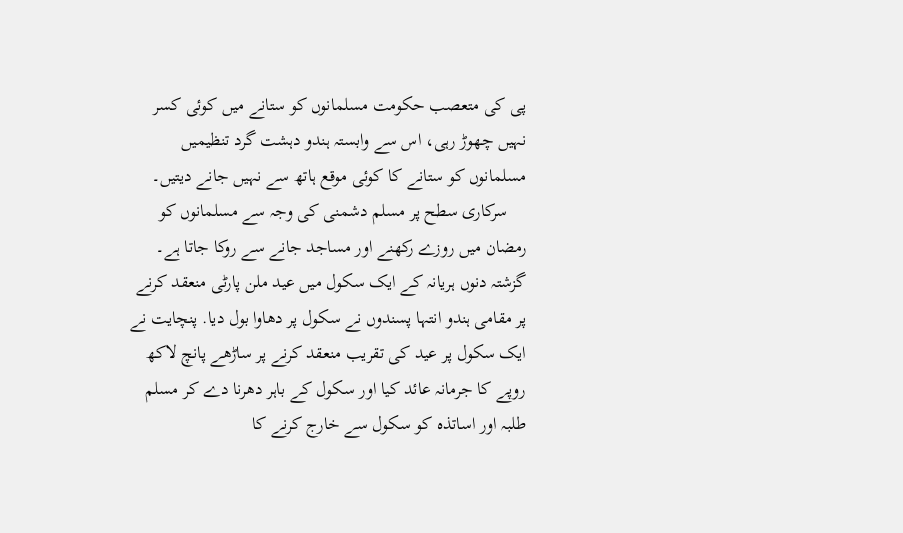پی کی متعصب حکومت مسلمانوں کو ستانے میں کوئی کسر نہیں چھوڑ رہی، اس سے وابستہ ہندو دہشت گرد تنظیمیں مسلمانوں کو ستانے کا کوئی موقع ہاتھ سے نہیں جانے دیتیں۔
    سرکاری سطح پر مسلم دشمنی کی وجہ سے مسلمانوں کو رمضان میں روزے رکھنے اور مساجد جانے سے روکا جاتا ہے۔ گزشتہ دنوں ہریانہ کے ایک سکول میں عید ملن پارٹی منعقد کرنے پر مقامی ہندو انتہا پسندوں نے سکول پر دھاوا بول دیا. پنچایت نے ایک سکول پر عید کی تقریب منعقد کرنے پر ساڑھے پانچ لاکھ روپے کا جرمانہ عائد کیا اور سکول کے باہر دھرنا دے کر مسلم طلبہ اور اساتذہ کو سکول سے خارج کرنے کا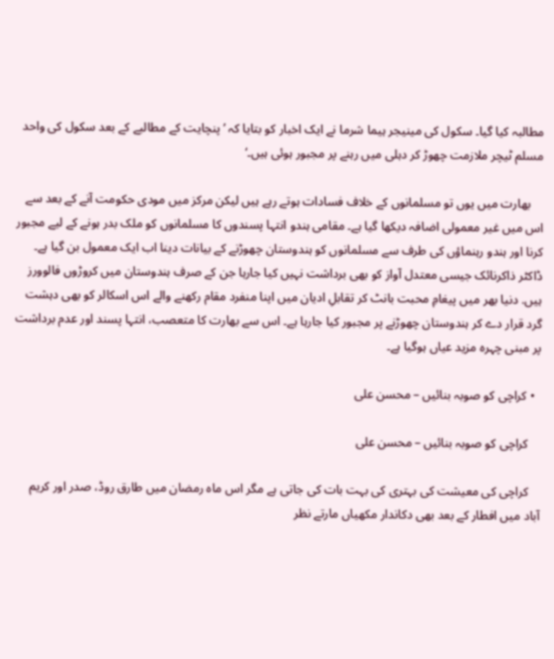مطالبہ کیا گيا۔ سکول کی مینیجر ہیما شرما نے ایک اخبار کو بتایا کہ ’پنچایت کے مطالبے کے بعد سکول کی واحد مسلم ٹیچر ملازمت چھوڑ کر دہلی میں رہنے پر مجبور ہوئی ہیں۔‘

    بھارت میں یوں تو مسلمانوں کے خلاف فسادات ہوتے رہے ہیں لیکن مرکز میں مودی حکومت آنے کے بعد سے اس میں غیر معمولی اضافہ دیکھا گيا ہے۔ مقامی ہندو انتہا پسندوں کا مسلمانوں کو ملک بدر ہونے کے لیے مجبور کرنا اور ہندو رہنماؤں کی طرف سے مسلمانوں کو ہندوستان چھوڑنے کے بیانات دینا اب ایک معمول بن گیا ہے۔ ڈاکٹر ذاکرنائک جیسی معتدل آواز کو بھی برداشت نہیں کیا جارہا جن کے صرف ہندوستان میں کروڑوں فالوورز ہیں. دنیا بھر میں پیغامِ محبت بانٹ کر تقابلِ ادیان میں اپنا منفرد مقام رکھنے والے اس اسکالر کو بھی دہشت گرد قرار دے کر ہندوستان چھوڑنے پر مجبور کیا جارہا ہے۔ اس سے بھارت کا متعصب، انتہا پسند اور عدم برداشت پر مبنی چہرہ مزید عیاں ہوگیا ہے۔

  • کراچی کو صوبہ بنائیں – محسن علی

    کراچی کو صوبہ بنائیں – محسن علی

    کراچی کی معیشت کی بہتری کی بہت بات کی جاتی ہے مگر اس ماہ رمضان میں طارق روڈ، صدر اور کریم آباد میں افطار کے بعد بھی دکاندار مکھیاں مارتے نظر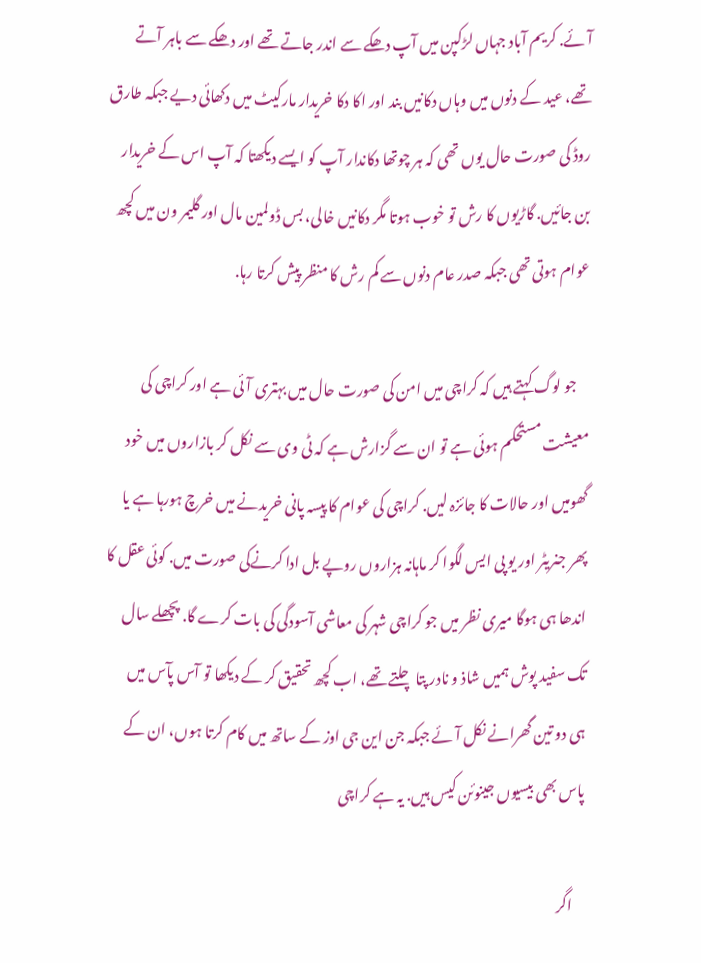آئے. کریم آباد جہاں لڑکپن میں آپ دھکے سے اندر جاتے تھے اور دھکے سے باہر آتے تھے، عید کے دنوں میں وہاں دکانیں بند اور اکا دکا خریدار مارکیٹ میں دکھائی دیے جبکہ طارق روڈ کی صورت حال یوں تھی کہ ہر چوتھا دکاندار آپ کو ایسے دیکھتا کہ آپ اس کے خریدار بن جائیں. گاڑیوں کا رش تو خوب ہوتا مگر دکانیں خالی، بس ڈولمین مال اور گلیمر ون میں کچھ عوام ہوتی تھی جبکہ صدر عام دنوں سے کم رش کا منظر پیش کرتا رہا.

    جو لوگ کہتے ہیں کہ کراچی میں امن کی صورت حال میں بہتری آئی ہے اور کراچی کی معیشت مستحکم ہوئی ہے تو ان سے گزارش ہے کہ ٹی وی سے نکل کر بازاروں میں خود گھومیں اور حالات کا جائزہ لیں. کراچی کی عوام کا پیسہ پانی خریدنے میں خرچ ہورہا ہے یا پھر جنریٹر اور یو پی ایس لگوا کر ماہانہ ہزاروں روپے بل ادا کرنےکی صورت میں. کوئی عقل کا اندھا ہی ہوگا میری نظر میں جو کراچی شہر کی معاشی آسودگی کی بات کرے گا. پچھلے سال تک سفید پوش ہمیں شاذ و نادر پتا چلتے تھے، اب کچھ تحقیق کر کے دیکھا تو آس پآس میں ہی دو تین گھرانے نکل آئے جبکہ جن این جی اوز کے ساتھ میں کام کرتا ہوں، ان کے پاس بھی بیسیوں جینوئن کیس ہیں. یہ ہے کراچی

    اگر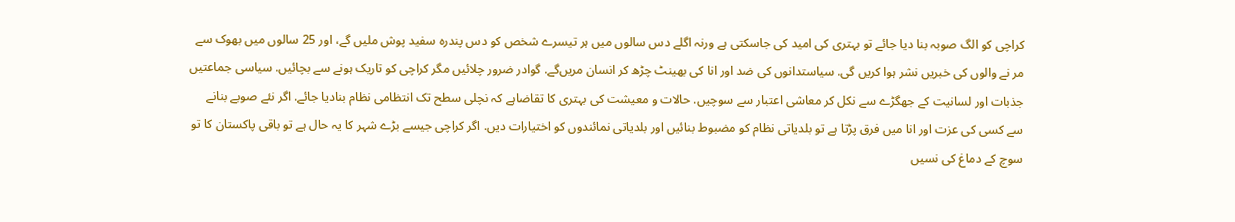کراچی کو الگ صوبہ بنا دیا جائے تو بہتری کی امید کی جاسکتی ہے ورنہ اگلے دس سالوں میں ہر تیسرے شخص کو دس پندرہ سفید پوش ملیں گے، اور 25 سالوں میں بھوک سے مر نے والوں کی خبریں نشر ہوا کریں گی. سیاستدانوں کی ضد اور انا کی بھینٹ چڑھ کر انسان مریں‌گے. گوادر ضرور چلائیں مگر کراچی کو تاریک ہونے سے بچائیں. سیاسی جماعتیں جذبات اور لسانیت کے جھگڑے سے نکل کر معاشی اعتبار سے سوچیں. حالات و معیشت کی بہتری کا تقاضاہے کہ نچلی سطح تک انتظامی نظام بنادیا جائے. اگر نئے صوبے بنانے سے کسی کی عزت اور انا میں فرق پڑتا ہے تو بلدیاتی نظام کو مضبوط بنائیں اور بلدیاتی نمائندوں کو اختیارات دیں. اگر کراچی جیسے بڑے شہر کا یہ حال ہے تو باقی پاکستان کا تو سوچ کے دماغ کی نسیں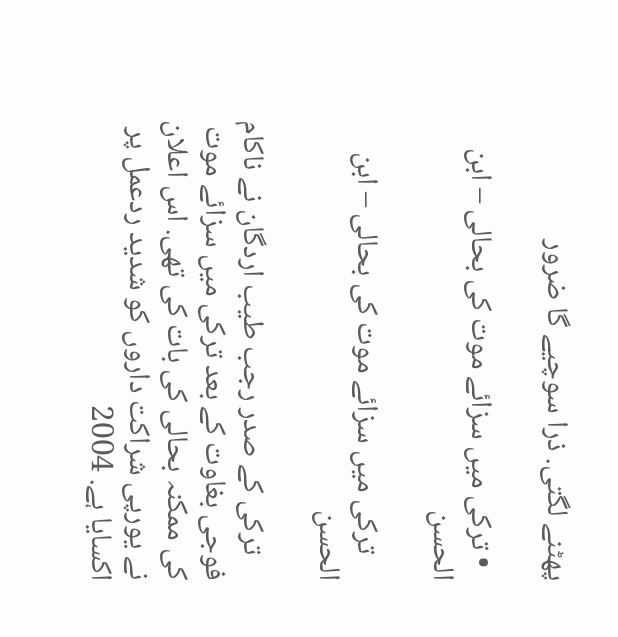پھٹنے لگتی. ذرا سوچیے گا ضرور

  • ترکی میں سزائے موت کی بحالی – ابن الحسن

    ترکی میں سزائے موت کی بحالی – ابن الحسن

    ترکی کے صدر رجب طیب اردگان نے ناکام فوجی بغاوت کے بعد ترکی میں سزائے موت کی ممکنہ بحالی کی بات کی تھی. اس اعلان نے یورپی شراکت داروں کو شدید ردعمل پر اکسایا ہے. 2004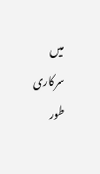میں سرکاری طور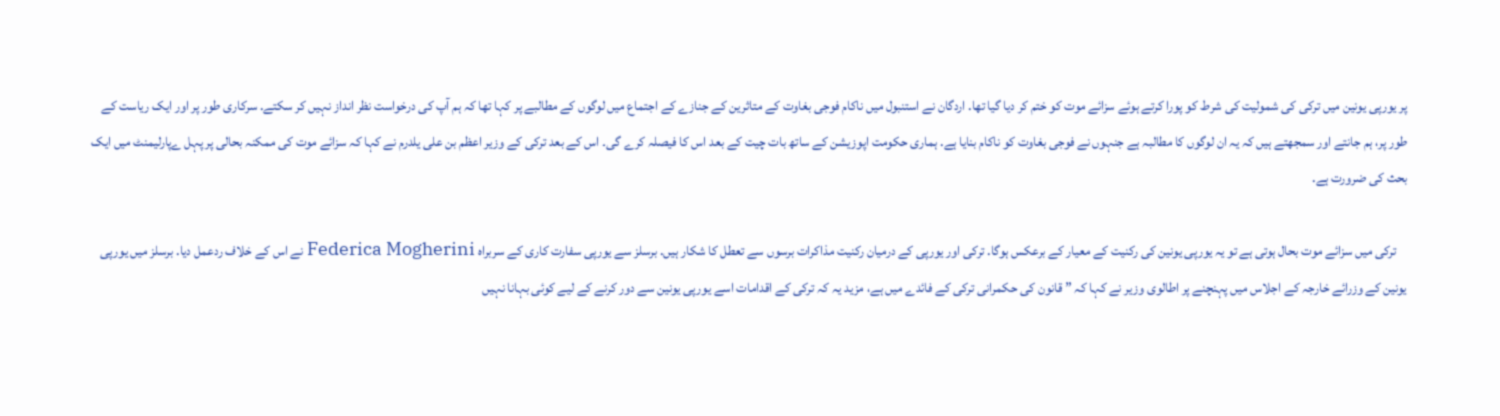پر یورپی یونین میں ترکی کی شمولیت کی شرط کو پورا کرتے ہوئے سزائے موت کو ختم کر دیا گیا تھا. اردگان نے استنبول میں ناکام فوجی بغاوت کے متاثرین کے جنازے کے اجتماع میں لوگوں کے مطالبے پر کہا تھا کہ ہم آپ کی درخواست نظر انداز نہیں کر سکتے. سرکاری طور پر اور ایک ریاست کے طور پر، ہم جانتے اور سمجھتے ہیں کہ یہ ان لوگوں کا مطالبہ ہے جنہوں نے فوجی بغاوت کو ناکام بنایا ہے. ہماری حکومت اپوزیشن کے ساتھ بات چیت کے بعد اس کا فیصلہ کرے گی۔ اس کے بعد ترکی کے وزیر اعظم بن علی یلدرم نے کہا کہ سزائے موت کی ممکنہ بحالی پر پہل ےپارلیمنٹ میں ایک بحث کی ضرورت ہے.

    ترکی میں سزائے موت بحال ہوتی ہے تو یہ یورپی یونین کی رکنیت کے معیار کے برعکس ہوگا. ترکی اور یورپی کے درمیان رکنیت مذاکرات برسوں سے تعطل کا شکار ہیں. برسلز سے یورپی سفارت کاری کے سربراہ Federica Mogherini نے اس کے خلاف ردعمل دیا. برسلز میں یورپی یونین کے وزرائے خارجہ کے اجلاس میں پہنچنے پر اطالوی وزیر نے کہا کہ ” قانون کی حکمرانی ترکی کے فائدے میں ہے، مزید یہ کہ ترکی کے اقدامات اسے یورپی یونین سے دور کرنے کے لیے کوئی بہانا نہیں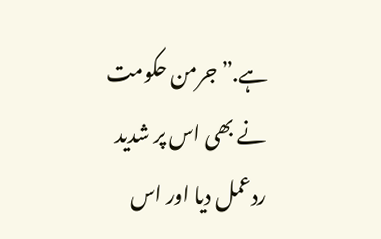ہے.” جرمن حکومت نے بھی اس پر شدید ردعمل دیا اور اس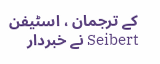کے ترجمان ، اسٹیفن Seibert نے خبردار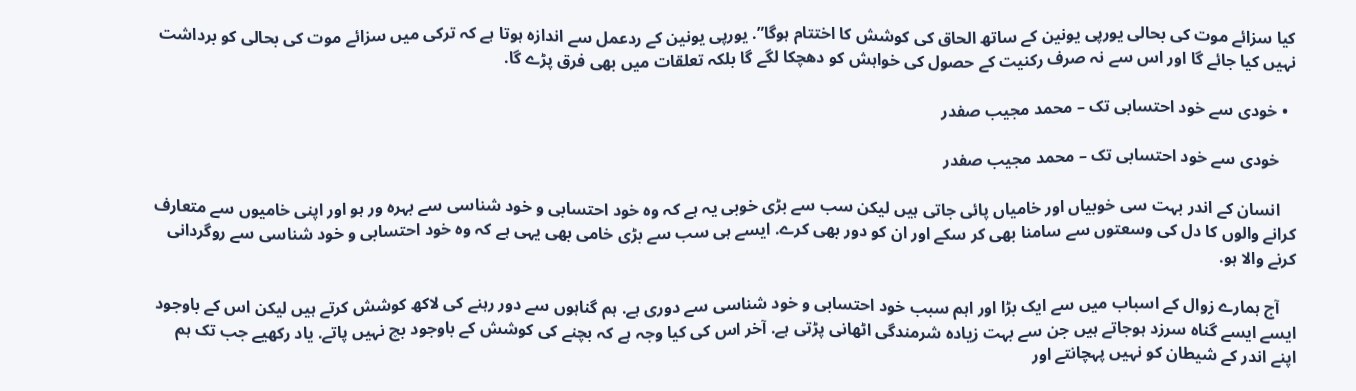کیا سزائے موت کی بحالی یورپی یونین کے ساتھ الحاق کی کوشش کا اختتام ہوگا”. یورپی یونین کے ردعمل سے اندازہ ہوتا ہے کہ ترکی میں سزائے موت کی بحالی کو برداشت نہیں کیا جائے گا اور اس سے نہ صرف رکنیت کے حصول کی خواہش کو دھچکا لگے گا بلکہ تعلقات میں بھی فرق پڑے گا.

  • خودی سے خود احتسابی تک – محمد مجیب صفدر

    خودی سے خود احتسابی تک – محمد مجیب صفدر

    انسان کے اندر بہت سی خوبیاں اور خامیاں پائی جاتی ہیں لیکن سب سے بڑی خوبی یہ ہے کہ وہ خود احتسابی و خود شناسی سے بہرہ ور ہو اور اپنی خامیوں سے متعارف کرانے والوں کا دل کی وسعتوں سے سامنا بھی کر سکے اور ان کو دور بھی کرے. ایسے ہی سب سے بڑی خامی بھی یہی ہے کہ وہ خود احتسابی و خود شناسی سے روگردانی کرنے والا ہو.

    آج ہمارے زوال کے اسباب میں سے ایک بڑا اور اہم سبب خود احتسابی و خود شناسی سے دوری ہے. ہم گناہوں سے دور رہنے کی لاکھ کوشش کرتے ہیں لیکن اس کے باوجود ایسے ایسے گناہ سرزد ہوجاتے ہیں جن سے بہت زیادہ شرمندگی اٹھانی پڑتی ہے. آخر اس کی کیا وجہ ہے کہ بچنے کی کوشش کے باوجود بچ نہیں پاتے. یاد رکھیے جب تک ہم اپنے اندر کے شیطان کو نہیں پہچانتے اور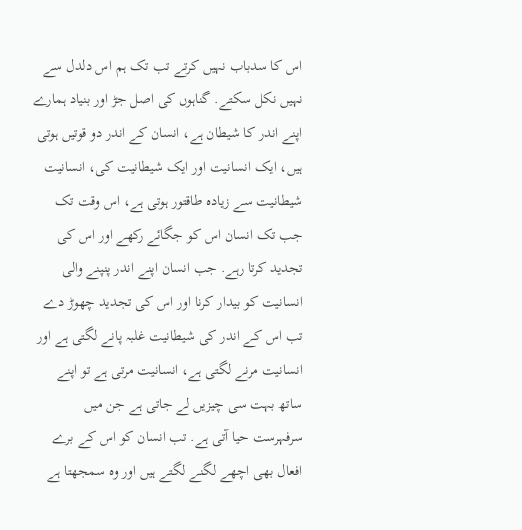اس کا سدباب نہیں کرتے تب تک ہم اس دلدل سے نہیں نکل سکتے. گناہوں کی اصل جڑ اور بنیاد ہمارے اپنے اندر کا شیطان ہے، انسان کے اندر دو قوتیں ہوتی ہیں، ایک انسانیت اور ایک شیطانیت کی، انسانیت شیطانیت سے زیادہ طاقتور ہوتی ہے، اس وقت تک جب تک انسان اس کو جگائے رکھے اور اس کی تجدید کرتا رہے. جب انسان اپنے اندر پنپنے والی انسانیت کو بیدار کرنا اور اس کی تجدید چھوڑ دے تب اس کے اندر کی شیطانیت غلبہ پانے لگتی ہے اور انسانیت مرنے لگتی ہے، انسانیت مرتی ہے تو اپنے ساتھ بہت سی چیزیں لے جاتی ہے جن میں سرفہرست حیا آتی ہے. تب انسان کو اس کے برے افعال بھی اچھے لگنے لگتے ہیں اور وہ سمجھتا ہے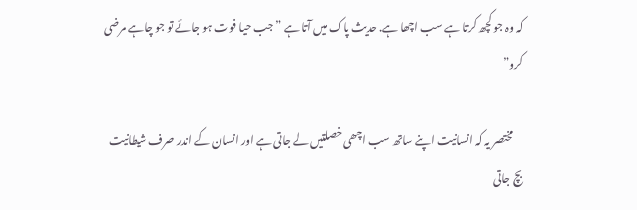کہ وہ جو کچھ کرتا ہے سب اچھا ہے. حدیث پاک میں آتا ہے ” جب حیا فوت ہو جائے تو جو چاہے مرضی کرو”

    مختصر یہ کہ انسانیت اپنے ساتھ سب اچھی خصلتیں لے جاتی ہے اور انسان کے اندر صرف شیطانیت بچ جاتی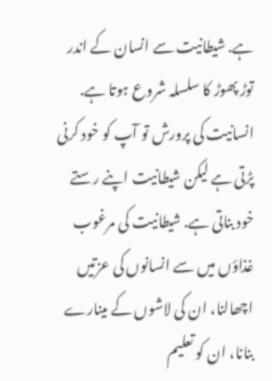ہے. شیطانیت سے انسان کے اندر توڑ پھوڑ کا سلسلہ شروع ہوتا ہے. انسانیت کی پرورش تو آپ کو خود کرنی پڑتی ہے لیکن شیطانیت اپنے رستے خود بناتی ہے. شیطانیت کی مرغوب غذاؤں میں سے انسانوں کی عزتیں اچھالنا، ان کی لاشوں کے مینارے بنانا، ان کو تعلیم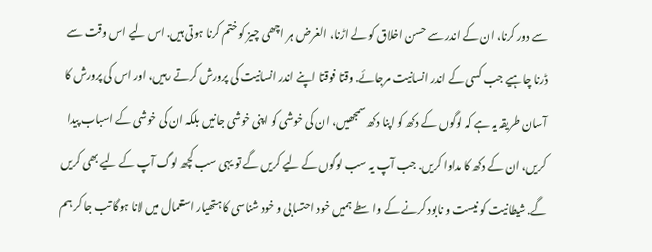سے دور کرنا، ان کے اندر سے حسن اخلاق کو لے اڑنا، الغرض ہر اچھی چیز کو ختم کرنا ہوتی ہیں. اس لیے اس وقت سے ڈرنا چاہیے جب کسی کے اندر انسانیت مرجائے. وقتا فوقتا اپنے اندر انسانیت کی پرورش کرتے رہیں، اور اس کی پرورش کا آسان طریقہ یہ ہے کہ لوگوں کے دکھ کو اپنا دکھ سمجھیں، ان کی خوشی کو اپنی خوشی جانیں بلکہ ان کی خوشی کے اسباب پیدا کریں، ان کے دکھ کا مداوا کریں. جب آپ یہ سب لوگوں کے لیے کریں گے تو یہی سب کچھ لوگ آپ کے لیے بھی کریں گے. شیطانیت کو نیست و نابود کرنے کے واسطے ہمیں خود احتسابی و خود شناسی کا ہتھیار استعمال میں لانا ہوگا تب جا کر ہم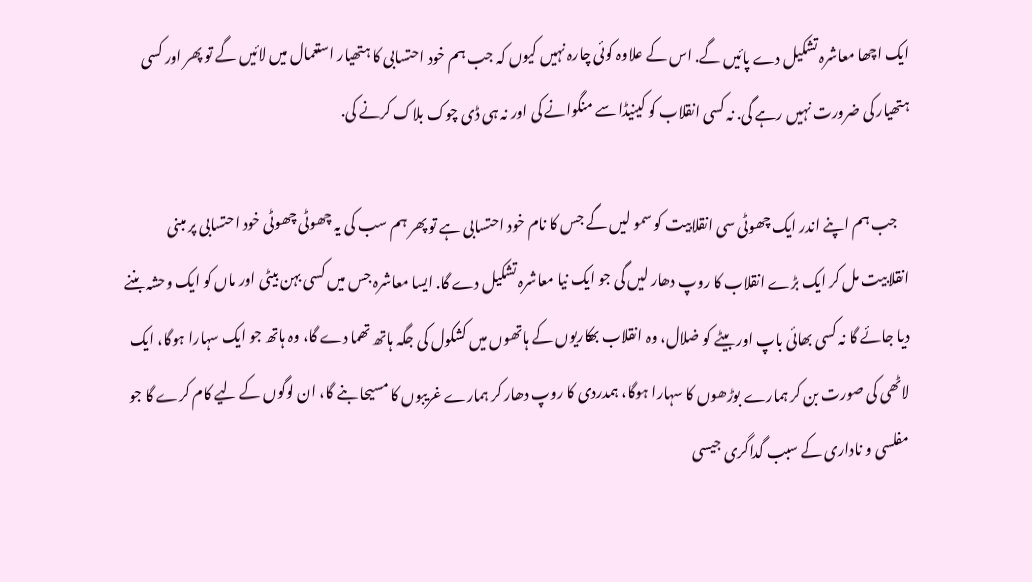ایک اچھا معاشرہ تشکیل دے پائیں گے. اس کے علاوہ کوئی چارہ نہیں کیوں کہ جب ہم خود احتسابی کا ہتھیار استعمال میں لائیں گے تو پھر اور کسی ہتھیار کی ضرورت نہیں رہے گی. نہ کسی انقلاب کو کینیڈا سے منگوانے کی اور نہ ہی ڈی چوک بلاک کرنے کی.

    جب ہم اپنے اندر ایک چھوٹی سی انقلابیت کو سمو لیں گے جس کا نام خود احتسابی ہے تو پھر ہم سب کی یہ چھوٹی چھوٹی خود احتسابی پر مبنی انقلابیت مل کر ایک بڑے انقلاب کا روپ دھار لیں گی جو ایک نیا معاشرہ تشکیل دے گا. ایسا معاشرہ جس میں کسی بہن بیٹی اور ماں کو ایک وحشہ بننے دیا جائے گا نہ کسی بھائی باپ اور بیٹے کو ضلال، وہ انقلاب بھکاریوں کے ہاتھوں میں کشکول کی جگہ ہاتھ تھما دے گا، وہ ہاتھ جو ایک سہارا ہوگا، ایک لاٹھی کی صورت بن کر ہمارے بوڑھوں کا سہارا ہوگا، ہمدردی کا روپ دھار کر ہمارے غریبوں کا مسیحا بنے گا، ان لوگوں کے لیے کام کرے گا جو مفلسی و ناداری کے سبب گداگری جیسی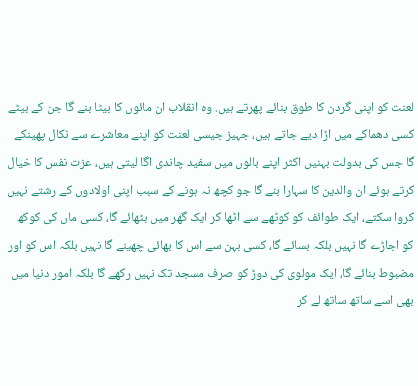لعنت کو اپنی گردن کا طوق بنائے پھرتے ہیں. وہ انقلاب ان مائوں کا بیٹا بنے گا جن کے بیٹے کسی دھماکے میں اڑا دیے جاتے ہیں، جہیز جیسی لعنت کو اپنے معاشرے سے نکال پھینکے گا جس کی بدولت بہنیں اکثر اپنے بالوں میں سفید چاندی اگا لیتی ہیں، عزت نفس کا خیال کرتے ہوئے ان والدین کا سہارا بنے گا جو کچھ نہ ہونے کے سبب اپنی اولادوں کے رشتے نہیں کروا سکتے، ایک طوائف کو کوٹھے سے اٹھا کر ایک گھر میں بٹھائے گا، کسی ماں کی کوکھ کو اجاڑے گا نہیں بلکہ بسائے گا، کسی بہن سے اس کا بھائی چھینے گا نہیں بلکہ اس کو اور مضبوط بنائے گا، ایک مولوی کی دوڑ کو صرف مسجد تک نہیں رکھے گا بلکہ امور دنیا میں بھی اسے ساتھ ساتھ لے کر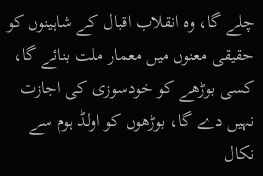چلے گا، وہ انقلاب اقبال کے شاہینوں کو حقیقی معنوں میں معمار ملت بنائے گا، کسی بوڑھے کو خودسوزی کی اجازت نہیں دے گا، بوڑھوں کو اولڈ ہوم سے نکال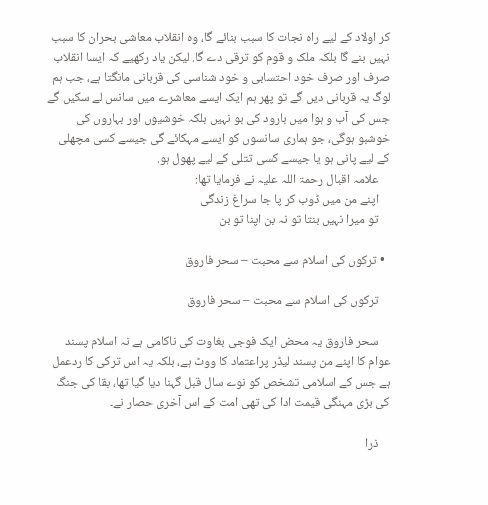کر اولاد کے لیے راہ نجات کا سبب بنائے گا، وہ انقلاب معاشی بحران کا سبب نہیں بنے گا بلکہ ملک و قوم کو ترقی دے گا. لیکن یاد رکھیے کہ ایسا انقلاب صرف اور صرف خود احتسابی و خود شناسی کی قربانی مانگتا ہے، جب ہم لوگ یہ قربانی دیں گے تو پھر ہم ایک ایسے معاشرے میں سانس لے سکیں گے جس کی آب و ہوا میں بارود کی بو نہیں بلکہ خوشیوں اور بہاروں کی خوشبو ہوگی، جو ہماری سانسوں کو ایسے مہکائے گی جیسے کسی مچھلی کے لیے پانی ہو یا جیسے کسی تتلی کے لیے پھول ہو.
    علامہ اقبال رحمۃ اللہ علیہ نے فرمایا تھا:
    اپنے من میں ڈوب کر پا جا سراغ زندگی
    تو میرا نہیں بنتا تو نہ بن اپنا تو بن

  • ترکوں کی اسلام سے محبت – سحر فاروق

    ترکوں کی اسلام سے محبت – سحر فاروق

    سحر فاروق یہ محض ایک فوجی بغاوت کی ناکامی ہے نہ اسلام پسند عوام کا اپنے من پسند لیڈر پراعتماد کا ووٹ ہے، بلکہ یہ اس ترکی کا ردعمل ہے جس کے اسلامی تشخص کو نوے سال قبل گہنا دیا گیا تھا، بقا کی جنگ کی بڑی مہنگی قیمت ادا کی تھی امت کے اس آخری حصار نے۔

    ذرا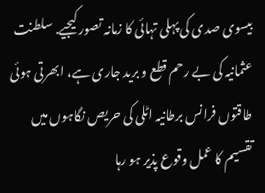بیسوی صدی کی پہلی تہائی کا زمانہ تصور کیجیے. سلطنت عثمانیہ کی بے رحم قطع و برید جاری ہے، ابھرتی ہوئی طاقتوں فرانس برطانیہ اٹلی کی حریص نگاہوں میں تقسیم کا عمل وقوع پذیر ہو رہا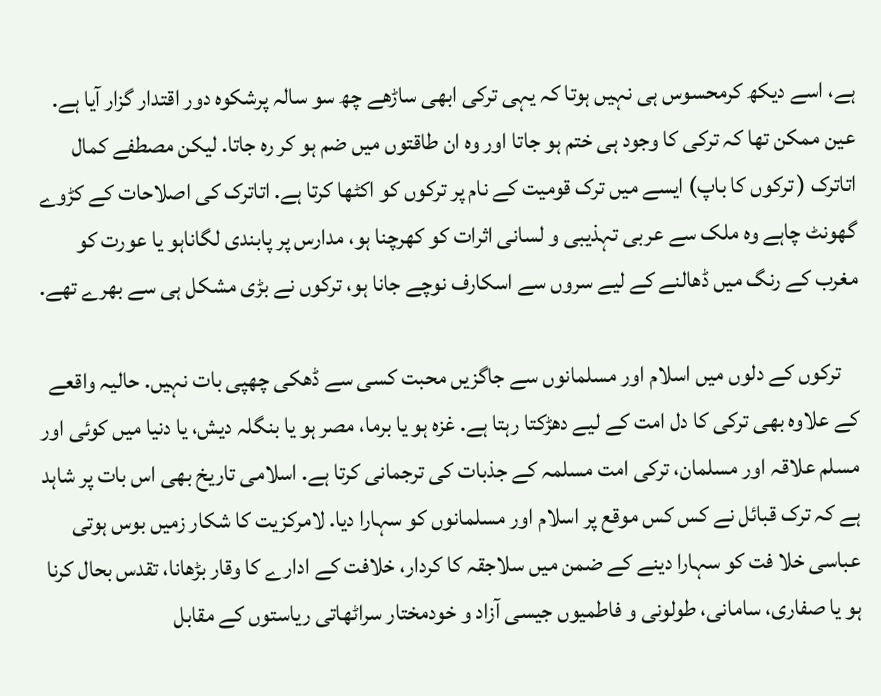ہے، اسے دیکھ کرمحسوس ہی نہیں ہوتا کہ یہی ترکی ابھی ساڑھے چھ سو سالہ پرشکوہ دور اقتدار گزار آیا ہے. عین ممکن تھا کہ ترکی کا وجود ہی ختم ہو جاتا اور وہ ان طاقتوں میں ضم ہو کر رہ جاتا. لیکن مصطفے کمال اتاترک ( ترکوں کا باپ) ایسے میں ترک قومیت کے نام پر ترکوں کو اکٹھا کرتا ہے. اتاترک کی اصلاحات کے کڑوے گھونٹ چاہے وہ ملک سے عربی تہذیبی و لسانی اثرات کو کھرچنا ہو، مدارس پر پابندی لگاناہو یا عورت کو مغرب کے رنگ میں ڈھالنے کے لیے سروں سے اسکارف نوچے جانا ہو، ترکوں نے بڑی مشکل ہی سے بھرے تھے.

    ترکوں کے دلوں میں اسلام اور مسلمانوں سے جاگزیں محبت کسی سے ڈھکی چھپی بات نہیں. حالیہ واقعے کے علاوہ بھی ترکی کا دل امت کے لیے دھڑکتا رہتا ہے. غزہ ہو یا برما، مصر ہو یا بنگلہ دیش، یا دنیا میں کوئی اور مسلم علاقہ اور مسلمان، ترکی امت مسلمہ کے جذبات کی ترجمانی کرتا ہے. اسلامی تاریخ بھی اس بات پر شاہد ہے کہ ترک قبائل نے کس کس موقع پر اسلام اور مسلمانوں کو سہارا دیا. لامرکزیت کا شکار زمیں بوس ہوتی عباسی خلا فت کو سہارا دینے کے ضمن میں سلاجقہ کا کردار، خلافت کے ادارے کا وقار بڑھانا، تقدس بحال کرنا ہو یا صفاری، سامانی، طولونی و فاطمیوں جیسی آزاد و خودمختار سراٹھاتی ریاستوں کے مقابل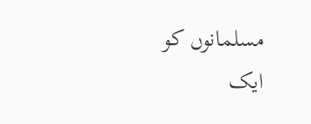مسلمانوں کو ایک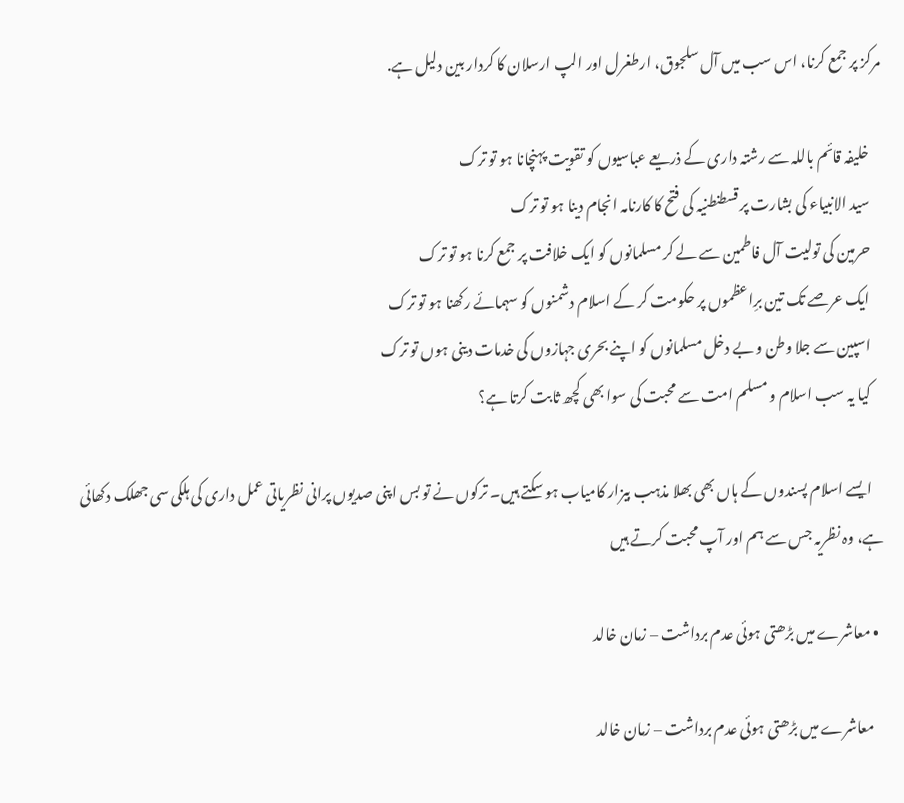مرکز پر جمع کرنا، اس سب میں آل سلجوق، ارطغرل اور الپ ارسلان کا کردار بین دلیل ہے.

    خلیفہ قائم باللہ سے رشتہ داری کے ذریعے عباسیوں کو تقویت پہنچانا ہو تو ترک
    سید الانبیاء کی بشارت پر قسطنطنیہ کی فتح کا کارنامہ انجام دینا ہو تو ترک
    حرمین کی تولیت آل فاطمین سے لے کر مسلمانوں کو ایک خلافت پر جمع کرنا ہو تو ترک
    ایک عرصے تک تین برِاعظموں پر حکومت کر کے اسلام دشمنوں کو سہمائے رکھنا ہو تو ترک
    اسپین سے جلا وطن و بے دخل مسلمانوں کو اپنے بحری جہازوں کی خدمات دینی ہوں تو ترک
    کیا یہ سب اسلام و مسلم امت سے محبت کی سوا بھی کچھ ثابت کرتا ہے؟

    ایسے اسلام پسندوں کے ہاں بھی بھلا مذہب بیزار کامیاب ہو سکتے ہیں۔ ترکوں نے تو بس اپنی صدیوں پرانی نظریاتی عمل داری کی ہلکی سی جھلک دکھائی ہے، وہ نظریہ جس سے ہم اور آپ محبت کرتے ہیں

  • معاشرے میں بڑھتی ہوئی عدم برداشت – زمان خالد

    معاشرے میں بڑھتی ہوئی عدم برداشت – زمان خالد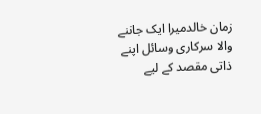زمان خالدمیرا ایک جاننے والا سرکاری وسائل اپنے ذاتی مقصد کے لیے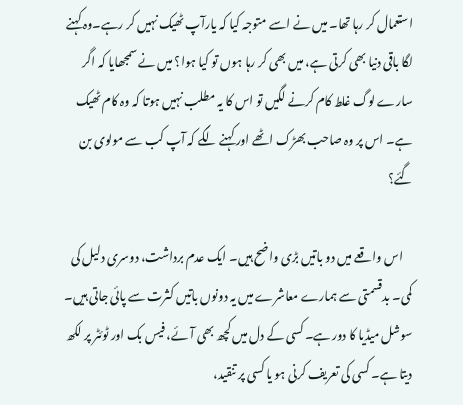استعمال کر رہا تھا۔ میں نے اسے متوجہ کیا کہ یارآپ ٹھیک نہیں کر رہے۔وہ کہنے لگا باقی دنیا بھی کرتی ہے، میں بھی کر رہا ہوں تو کیا ہوا؟ میں نے سمجھایا کہ اگر سارے لوگ غلط کام کرنے لگیں تو اس کا یہ مطلب نہیں ہوتا کہ وہ کام ٹھیک ہے۔ اس پر وہ صاحب بھڑک اٹھے اور کہنے لگے کہ آپ کب سے مولوی بن گئے؟

    اس واقعے میں دو باتیں بڑی واضح ہیں۔ ایک عدم برداشت، دوسری دلیل کی کمی۔ بدقسمتی سے ہمارے معاشرے میں یہ دونوں باتیں کثرت سے پائی جاتی ہیں۔ سوشل میڈیا کا دور ہے۔ کسی کے دل میں کچھ بھی آئے، فیس بک اور ٹوئٹر پر لکھ دیتا ہے۔ کسی کی تعریف کرنی ہو یا کسی پر تنقید،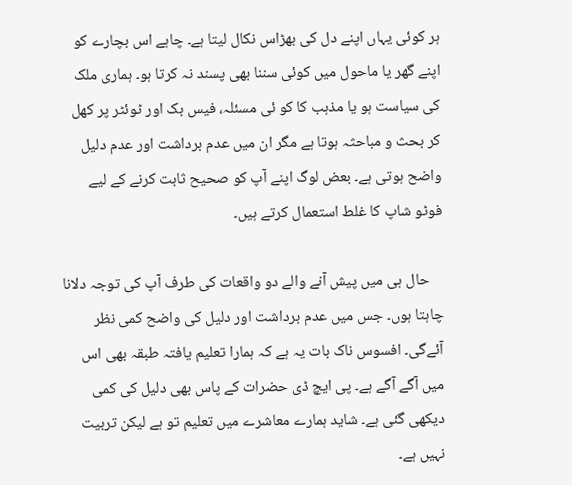ہر کوئی یہاں اپنے دل کی بھڑاس نکال لیتا ہے۔ چاہے اس بچارے کو اپنے گھر یا ماحول میں کوئی سننا بھی پسند نہ کرتا ہو۔ ہماری ملک کی سیاست ہو یا مذہب کا کو ئی مسئلہ، فیس بک اور ٹوئٹر پر کھل کر بحث و مباحثہ ہوتا ہے مگر ان میں عدم برداشت اور عدم دلیل واضح ہوتی ہے۔ بعض لوگ اپنے آپ کو صحیح ثابت کرنے کے لیے فوٹو شاپ کا غلط استعمال کرتے ہیں۔

    حال ہی میں پیش آنے والے دو واقعات کی طرف آپ کی توجہ دلانا چاہتا ہوں۔ جس میں عدم برداشت اور دلیل کی واضح کمی نظر آئےگی۔ افسوس ناک بات یہ ہے کہ ہمارا تعلیم یافتہ طبقہ بھی اس میں آگے آگے ہے۔ پی ایچ ڈی حضرات کے پاس بھی دلیل کی کمی دیکھی گئی ہے۔ شاید ہمارے معاشرے میں تعلیم تو ہے لیکن تربیت نہیں ہے۔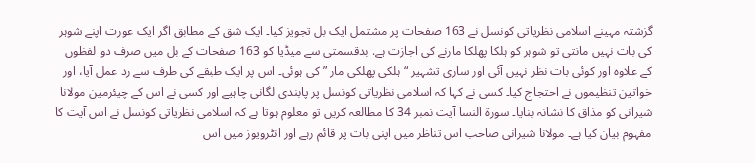گزشتہ مہینے اسلامی نظریاتی کونسل نے 163 صفحات پر مشتمل ایک بل تجویز کیا۔ ایک شق کے مطابق اگر ایک عورت اپنے شوہر کی بات نہیں مانتی تو شوہر کو ہلکا پھلکا مارنے کی اجازت ہے. بدقسمتی سے میڈیا کو 163 صفحات کے بل میں صرف دو لفظوں کے علاوہ اور کوئی بات نظر نہیں آئی اور ساری تشہیر “ہلکی پھلکی مار ” کی ہوئی۔ اس پر ایک طبقے کی طرف سے رد عمل آیا، اور خواتین تنظیموں نے احتجاج کیا۔ کسی نے کہا کہ اسلامی نظریاتی کونسل پر پابندی لگانی چاہیے اور کسی نے اس کے چیئرمین مولانا شیرانی کو مذاق کا نشانہ بنایا۔ سورۃ النسا آیت نمبر 34 کا مطالعہ کریں تو معلوم ہوتا ہے کہ اسلامی نظریاتی کونسل نے اس آیت کا مفہوم بیان کیا ہے۔ مولانا شیرانی صاحب اس تناظر میں اپنی بات پر قائم رہے اور انٹرویوز میں اس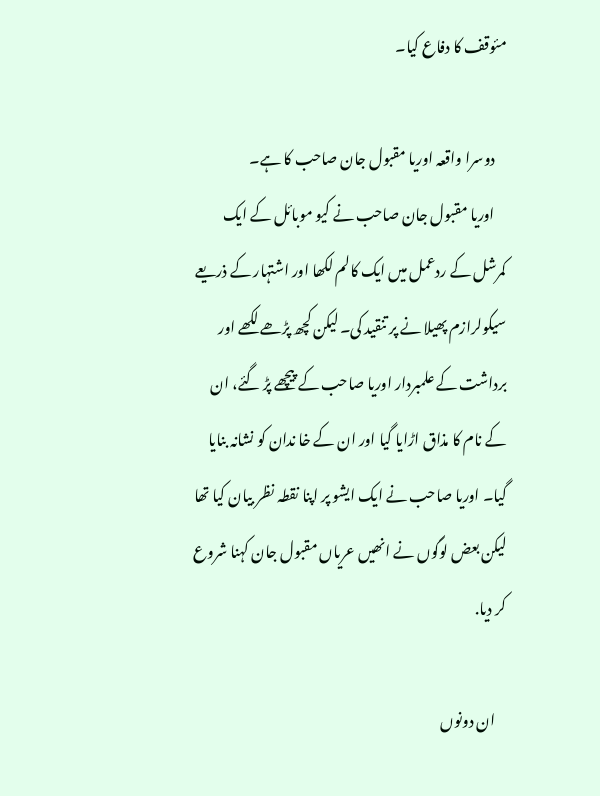مئوقف کا دفاع کیا۔

    دوسرا واقعہ اوریا مقبول جان صاحب کا ہے۔
    اوریا مقبول جان صاحب نے کیو موبائل کے ایک کمرشل کے ردعمل میں ایک کالم لکھا اور اشتہار کے ذریعے سیکولرازم پھیلا نے پر تنقید کی۔ لیکن کچھ پڑھے لکھے اور برداشت کے علمبردار اوریا صاحب کے پیچھے پڑ گئے، ان کے نام کا مذاق اڑایا گیا اور ان کے خا ندان کو نشانہ بنایا گیا۔ اوریا صاحب نے ایک ایشو پر اپنا نقطہ نظر بیان کیا تھا لیکن بعض لوگوں نے انھیں عریاں مقبول جان کہنا شروع کر دیا.

    ان دونوں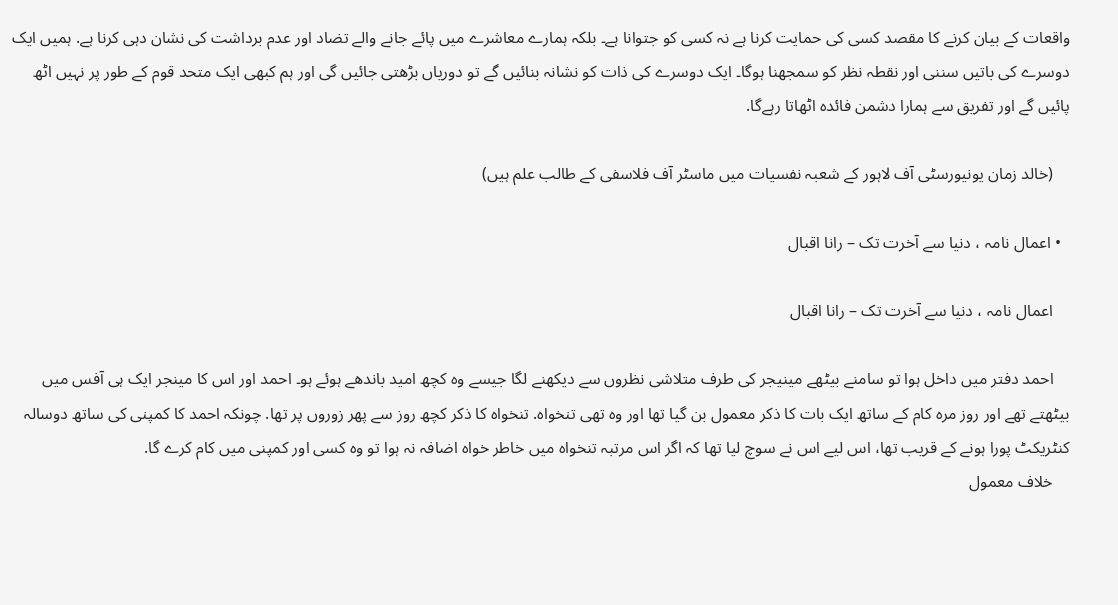واقعات کے بیان کرنے کا مقصد کسی کی حمایت کرنا ہے نہ کسی کو جتوانا ہے۔ بلکہ ہمارے معاشرے میں پائے جانے والے تضاد اور عدم برداشت کی نشان دہی کرنا ہے. ہمیں ایک دوسرے کی باتیں سننی اور نقطہ نظر کو سمجھنا ہوگا۔ ایک دوسرے کی ذات کو نشانہ بنائیں گے تو دوریاں بڑھتی جائیں گی اور ہم کبھی ایک متحد قوم کے طور پر نہیں اٹھ پائیں گے اور تفریق سے ہمارا دشمن فائدہ اٹھاتا رہےگا.

    (خالد زمان یونیورسٹی آف لاہور کے شعبہ نفسیات میں ماسٹر آف فلاسفی کے طالب علم ہیں)

  • اعمال نامہ ، دنیا سے آخرت تک – رانا اقبال

    اعمال نامہ ، دنیا سے آخرت تک – رانا اقبال

    احمد دفتر میں داخل ہوا تو سامنے بیٹھے مینیجر کی طرف متلاشی نظروں سے دیکھنے لگا جیسے وہ کچھ امید باندھے ہوئے ہو۔ احمد اور اس کا مینجر ایک ہی آفس میں بیٹھتے تھے اور روز مرہ کام کے ساتھ ایک بات کا ذکر معمول بن گیا تھا اور وہ تھی تنخواہ. تنخواہ کا ذکر کچھ روز سے پھر زوروں پر تھا. چونکہ احمد کا کمپنی کی ساتھ دوسالہ کنٹریکٹ پورا ہونے کے قریب تھا، اس لیے اس نے سوچ لیا تھا کہ اگر اس مرتبہ تنخواہ میں خاطر خواہ اضافہ نہ ہوا تو وہ کسی اور کمپنی میں کام کرے گا.
    خلاف معمول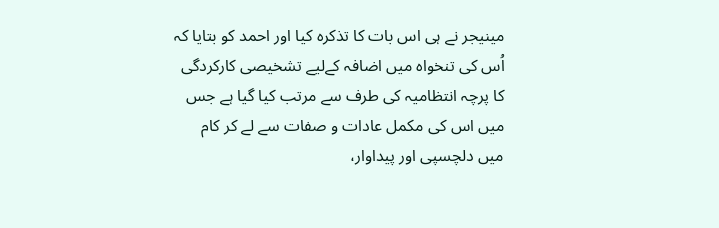مینیجر نے ہی اس بات کا تذکرہ کیا اور احمد کو بتایا کہ اُس کی تنخواہ میں اضافہ کےلیے تشخیصی کارکردگی کا پرچہ انتظامیہ کی طرف سے مرتب کیا گیا ہے جس میں اس کی مکمل عادات و صفات سے لے کر کام میں دلچسپی اور پیداوار،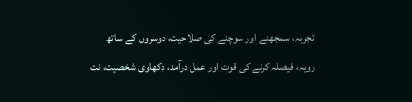تجربہ، سمجھنے اور سوچنے کی صلاحیت، دوسروں کے ساتھ رویہ، فیصلہ کرنے کی قوت اور عمل درآمد، دکھاوی شخصیت، نت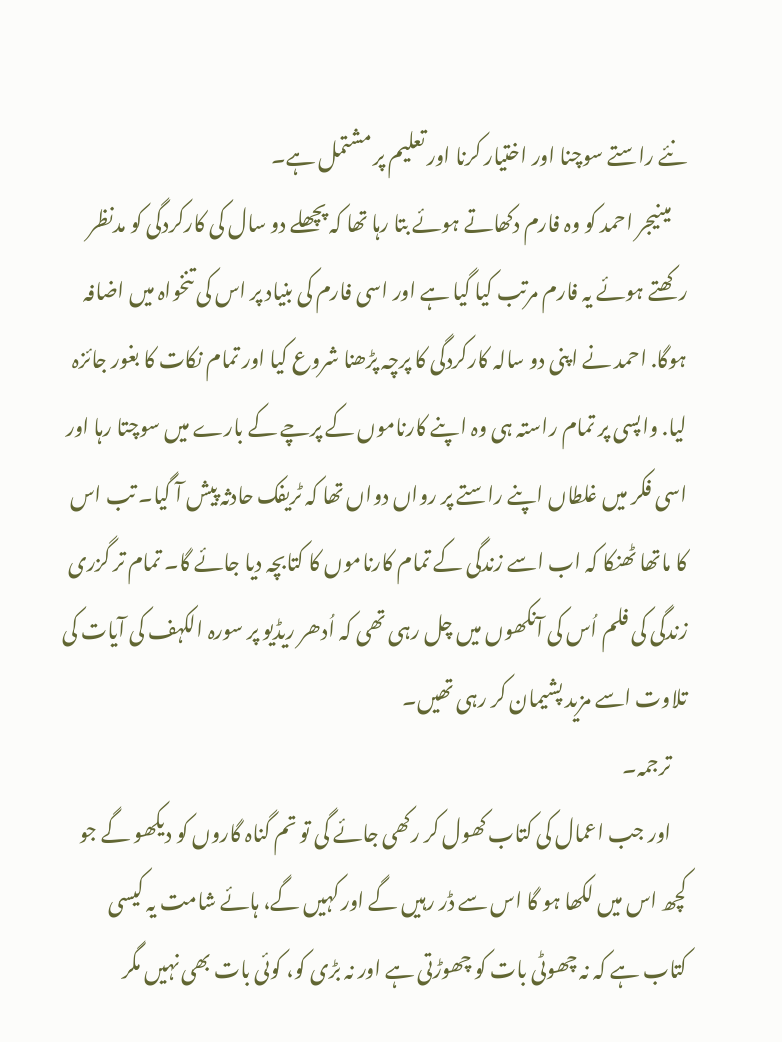نئے راستے سوچنا اور اختیار کرنا اور تعلیم پر مشتمل ہے۔
    مینیجر احمد کو وہ فارم دکھاتے ہوئے بتا رہا تھا کہ پچھلے دو سال کی کارکردگی کو مدنظر رکھتے ہوئے یہ فارم مرتب کیا گیا ہے اور اسی فارم کی بنیاد پر اس کی تنخواہ میں اضافہ ہوگا. احمد نے اپنی دو سالہ کارکردگی کا پرچہ پڑھنا شروع کیا اور تمام نکات کا بغور جائزہ لیا. واپسی پر تمام راستہ ہی وہ اپنے کارناموں کے پرچے کے بارے میں سوچتا رہا اور اسی فکر میں غلطاں اپنے راستے پر رواں دواں تھا کہ ٹریفک حادثہ پیش آ گیا۔ تب اس کا ماتھا ٹھنکا کہ اب اسے زندگی کے تمام کارناموں کا کتابچہ دیا جائے گا۔ تمام تر گزری زندگی کی فلم اُس کی آنکھوں میں چل رہی تھی کہ اُدھر ریڈیو پر سورہ الکہف کی آیات کی تلاوت اسے مزید پشیمان کر رہی تھیں۔
    ترجمہ۔
    اور جب اعمال کی کتاب کھول کر رکھی جائے گی تو تم گناہ گاروں کو دیکھو گے جو کچھ اس میں لکھا ہو گا اس سے ڈر رہیں گے اور کہیں گے، ہائے شامت یہ کیسی کتاب ہے کہ نہ چھوٹی بات کو چھوڑتی ہے اور نہ بڑی کو، کوئی بات بھی نہیں مگر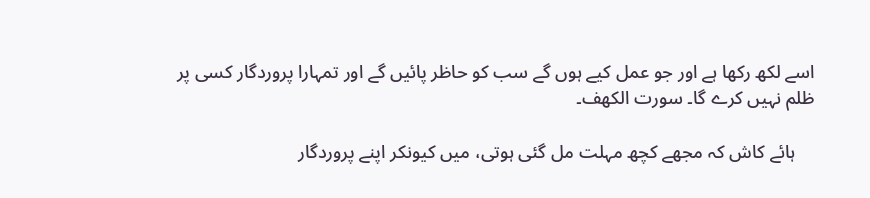اسے لکھ رکھا ہے اور جو عمل کیے ہوں گے سب کو حاظر پائیں گے اور تمہارا پروردگار کسی پر ظلم نہیں کرے گا۔ سورت الکھف۔

    ہائے کاش کہ مجھے کچھ مہلت مل گئی ہوتی، میں کیونکر اپنے پروردگار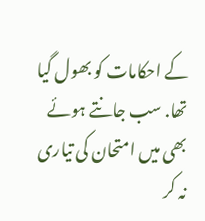کے احکامات کو بھول گیا تھا. سب جانتے ہوئے بھی میں امتحان کی تیاری نہ کر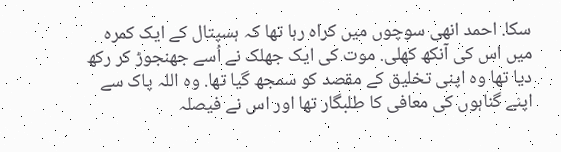سکا. احمد انھی سوچوں میں کراہ رہا تھا کہ ہسپتال کے ایک کمرہ میں اس کی آنکھ کھلی. موت کی ایک جھلک نے اُسے جھنجوڑ کر رکھ دیا تھا وہ اپنی تخلیق کے مقصد کو سمجھ گیا تھا. وہ اللہ پاک سے اپنے گناہوں کی معافی کا طلبگار تھا اور اس نے فیصلہ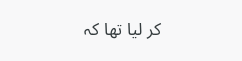کر لیا تھا کہ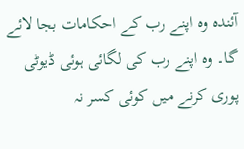آئندہ وہ اپنے رب کے احکامات بجا لائے گا۔ وہ اپنے رب کی لگائی ہوئی ڈیوٹی پوری کرنے میں کوئی کسر نہ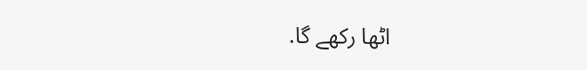اٹھا رکھے گا.